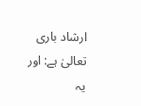ارشاد باری تعالیٰ ہے: اور یہ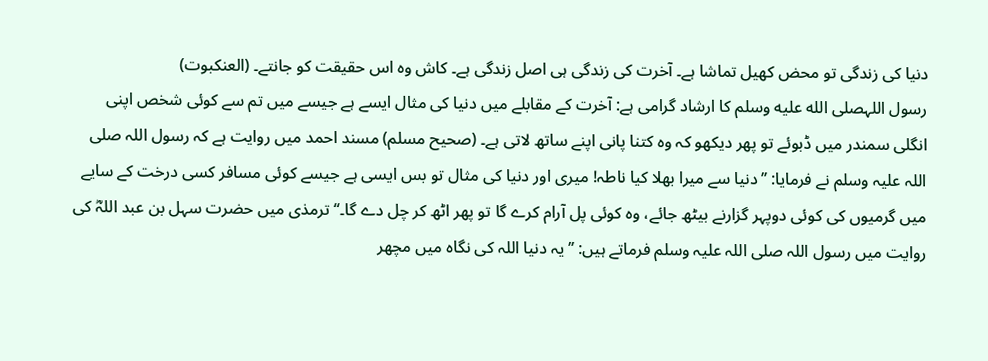دنیا کی زندگی تو محض کھیل تماشا ہے۔ آخرت کی زندگی ہی اصل زندگی ہے۔ کاش وہ اس حقیقت کو جانتے۔ (العنکبوت)
رسول اللہصلى الله عليه وسلم کا ارشاد گرامی ہے: آخرت کے مقابلے میں دنیا کی مثال ایسے ہے جیسے میں تم سے کوئی شخص اپنی انگلی سمندر میں ڈبوئے تو پھر دیکھو کہ وہ کتنا پانی اپنے ساتھ لاتی ہے۔ (صحیح مسلم) مسند احمد میں روایت ہے کہ رسول اللہ صلی اللہ علیہ وسلم نے فرمایا: ’’دنیا سے میرا بھلا کیا ناطہ! میری اور دنیا کی مثال تو بس ایسی ہے جیسے کوئی مسافر کسی درخت کے سایے میں گرمیوں کی کوئی دوپہر گزارنے بیٹھ جائے، وہ کوئی پل آرام کرے گا تو پھر اٹھ کر چل دے گا۔‘‘ ترمذی میں حضرت سہل بن عبد اللہؓ کی روایت میں رسول اللہ صلی اللہ علیہ وسلم فرماتے ہیں: ’’یہ دنیا اللہ کی نگاہ میں مچھر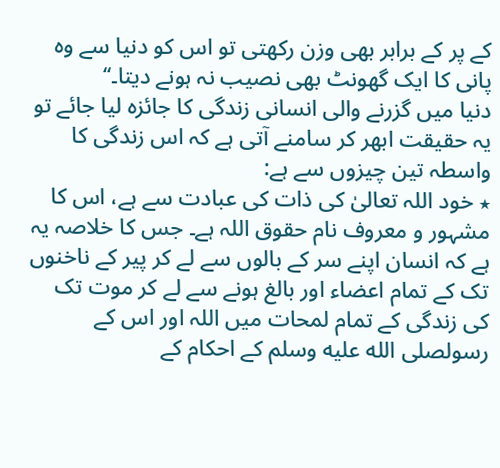کے پر کے برابر بھی وزن رکھتی تو اس کو دنیا سے وہ پانی کا ایک گھونٹ بھی نصیب نہ ہونے دیتا۔‘‘
دنیا میں گزرنے والی انسانی زندگی کا جائزہ لیا جائے تو یہ حقیقت ابھر کر سامنے آتی ہے کہ اس زندگی کا واسطہ تین چیزوں سے ہے:
٭ خود اللہ تعالیٰ کی ذات کی عبادت سے ہے، اس کا مشہور و معروف نام حقوق اللہ ہے۔ جس کا خلاصہ یہ ہے کہ انسان اپنے سر کے بالوں سے لے کر پیر کے ناخنوں تک کے تمام اعضاء اور بالغ ہونے سے لے کر موت تک کی زندگی کے تمام لمحات میں اللہ اور اس کے رسولصلى الله عليه وسلم کے احکام کے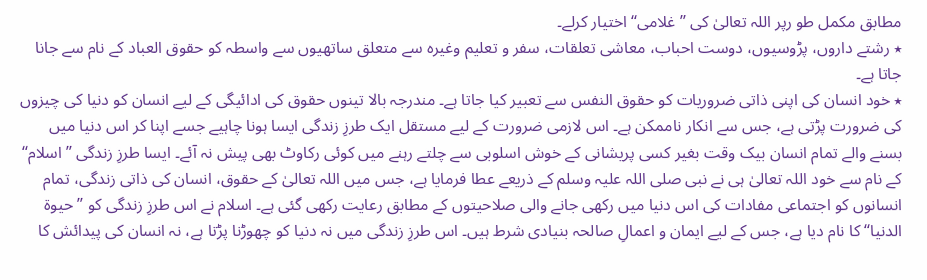مطابق مکمل طو رپر اللہ تعالیٰ کی ’’غلامی‘‘ اختیار کرلے۔
٭ رشتے داروں، پڑوسیوں، دوست احباب، معاشی تعلقات، سفر و تعلیم وغیرہ سے متعلق ساتھیوں سے واسطہ کو حقوق العباد کے نام سے جانا جاتا ہے۔
٭ خود انسان کی اپنی ذاتی ضروریات کو حقوق النفس سے تعبیر کیا جاتا ہے۔ مندرجہ بالا تینوں حقوق کی ادائیگی کے لیے انسان کو دنیا کی چیزوں کی ضرورت پڑتی ہے، جس سے انکار ناممکن ہے۔ اس لازمی ضرورت کے لیے مستقل ایک طرزِ زندگی ایسا ہونا چاہیے جسے اپنا کر اس دنیا میں بسنے والے تمام انسان بیک وقت بغیر کسی پریشانی کے خوش اسلوبی سے چلتے رہنے میں کوئی رکاوٹ بھی پیش نہ آئے۔ ایسا طرزِ زندگی ’’اسلام‘‘ کے نام سے خود اللہ تعالیٰ ہی نے نبی صلی اللہ علیہ وسلم کے ذریعے عطا فرمایا ہے، جس میں اللہ تعالیٰ کے حقوق، انسان کی ذاتی زندگی، تمام انسانوں کو اجتماعی مفادات کی اس دنیا میں رکھی جانے والی صلاحیتوں کے مطابق رعایت رکھی گئی ہے۔ اسلام نے اس طرزِ زندگی کو ’’حیوۃ الدنیا‘‘ کا نام دیا ہے، جس کے لیے ایمان و اعمالِ صالحہ بنیادی شرط ہیں۔ اس طرزِ زندگی میں نہ دنیا کو چھوڑنا پڑتا ہے، نہ انسان کی پیدائش کا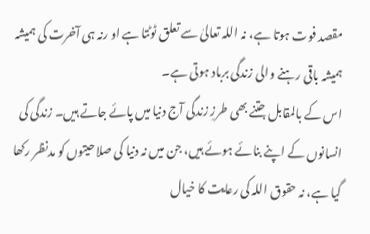مقصد فوت ہوتا ہے، نہ اللہ تعالیٰ سے تعلق ٹوٹتا ہے او رنہ ہی آخرت کی ہمیشہ ہمیشہ باقی رہنے والی زندگی برباد ہوتی ہے۔
اس کے بالمقابل جتنے بھی طرزِ زندگی آج دنیا میں پائے جاتے ہیں۔ زندگی کی انسانوں کے اپنے بنائے ہوئے ہیں، جن میں نہ دنیا کی صلاحیتوں کو مدنظر رکھا گیا ہے، نہ حقوق اللہ کی رعایت کا خیال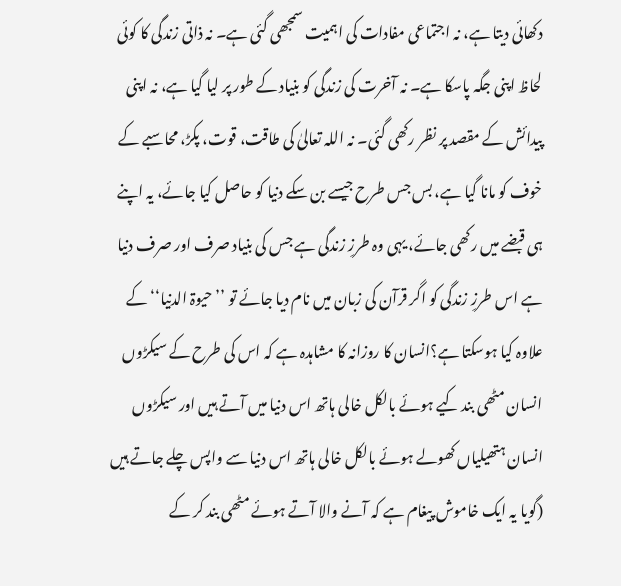دکھائی دیتا ہے، نہ اجتماعی مفادات کی اہمیت سمجھی گئی ہے۔ نہ ذاتی زندگی کا کوئی لحاظ اپنی جگہ پاسکا ہے۔ نہ آخرت کی زندگی کو بنیاد کے طور پر لیا گیا ہے، نہ اپنی پیدائش کے مقصد پر نظر رکھی گئی۔ نہ اللہ تعالیٰ کی طاقت، قوت، پکڑ، محاسبے کے خوف کو مانا گیا ہے، بس جس طرح جیسے بن سکے دنیا کو حاصل کیا جائے، یہ اپنے ہی قبضے میں رکھی جائے، یہی وہ طرزِ زندگی ہے جس کی بنیاد صرف اور صرف دنیا ہے اس طرزِ زندگی کو اگر قرآن کی زبان میں نام دیا جائے تو ’’حیوۃ الدنیا‘‘ کے علاوہ کیا ہوسکتا ہے؟انسان کا روزانہ کا مشاہدہ ہے کہ اس کی طرح کے سیکڑوں انسان مٹھی بند کیے ہوئے بالکل خالی ہاتھ اس دنیا میں آتے ہیں اور سیکڑوں انسان ہتھیلیاں کھولے ہوئے بالکل خالی ہاتھ اس دنیا سے واپس چلے جاتے ہیں (گویا یہ ایک خاموش پیغام ہے کہ آنے والا آتے ہوئے مٹھی بند کر کے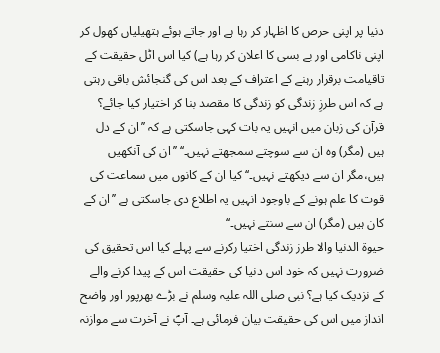دنیا پر اپنی حرص کا اظہار کر رہا ہے اور جاتے ہوئے ہتھیلیاں کھول کر اپنی ناکامی اور بے بسی کا اعلان کر رہا ہے) کیا اس اٹل حقیقت کے تاقیامت برقرار رہنے کے اعتراف کے بعد اس کی گنجائش باقی رہتی ہے کہ اس طرزِ زندگی کو زندگی کا مقصد بنا کر اختیار کیا جائے؟ قرآن کی زبان میں انہیں یہ بات کہی جاسکتی ہے کہ ’’ان کے دل ہیں (مگر) وہ ان سے سوچتے سمجھتے نہیں۔‘‘ ’’ان کی آنکھیں ہیں،مگر ان سے دیکھتے نہیں۔‘‘ کیا ان کے کانوں میں سماعت کی قوت کا علم ہونے کے باوجود انہیں یہ اطلاع دی جاسکتی ہے ’’ان کے کان ہیں (مگر) ان سے سنتے نہیں۔‘‘
حیوۃ الدنیا والا طرز زندگی اختیا رکرنے سے پہلے کیا اس تحقیق کی ضرورت نہیں کہ خود اس دنیا کی حقیقت اس کے پیدا کرنے والے کے نزدیک کیا ہے؟ نبی صلی اللہ علیہ وسلم نے بڑے بھرپور اور واضح انداز میں اس کی حقیقت بیان فرمائی ہے۔ آپؐ نے آخرت سے موازنہ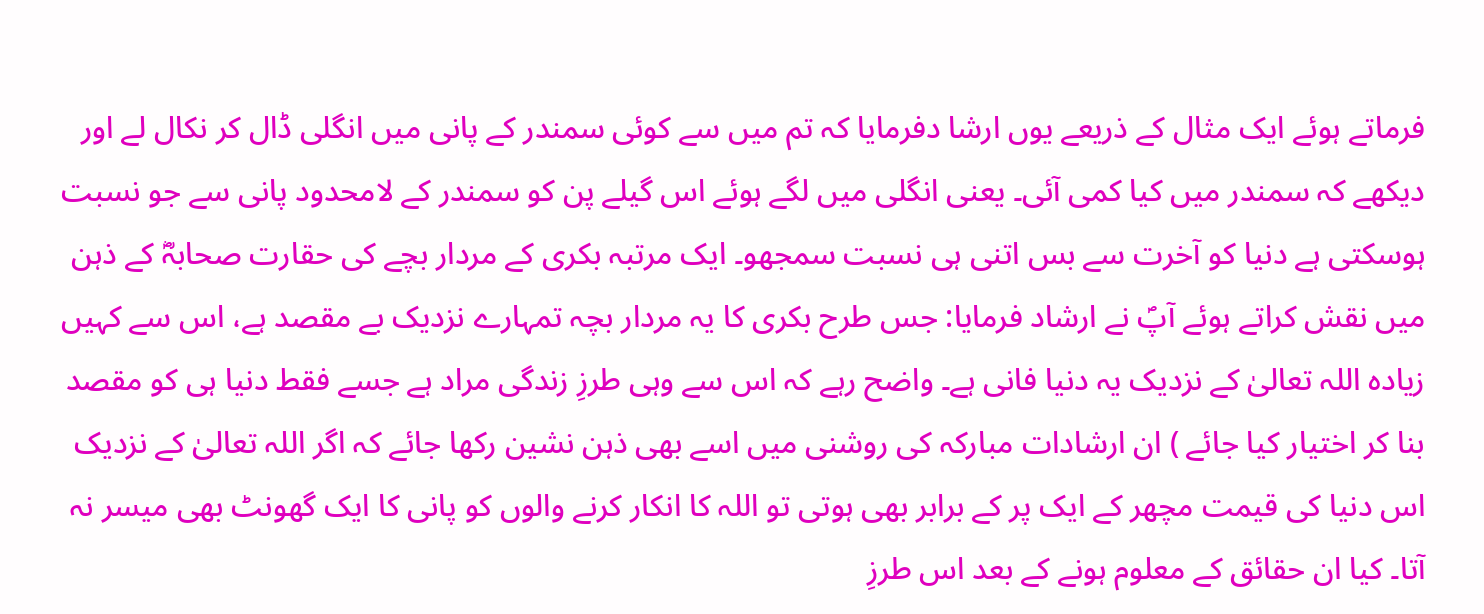فرماتے ہوئے ایک مثال کے ذریعے یوں ارشا دفرمایا کہ تم میں سے کوئی سمندر کے پانی میں انگلی ڈال کر نکال لے اور دیکھے کہ سمندر میں کیا کمی آئی۔ یعنی انگلی میں لگے ہوئے اس گیلے پن کو سمندر کے لامحدود پانی سے جو نسبت ہوسکتی ہے دنیا کو آخرت سے بس اتنی ہی نسبت سمجھو۔ ایک مرتبہ بکری کے مردار بچے کی حقارت صحابہؓ کے ذہن میں نقش کراتے ہوئے آپؐ نے ارشاد فرمایا: جس طرح بکری کا یہ مردار بچہ تمہارے نزدیک بے مقصد ہے، اس سے کہیں زیادہ اللہ تعالیٰ کے نزدیک یہ دنیا فانی ہے۔ واضح رہے کہ اس سے وہی طرزِ زندگی مراد ہے جسے فقط دنیا ہی کو مقصد بنا کر اختیار کیا جائے ) ان ارشادات مبارکہ کی روشنی میں اسے بھی ذہن نشین رکھا جائے کہ اگر اللہ تعالیٰ کے نزدیک اس دنیا کی قیمت مچھر کے ایک پر کے برابر بھی ہوتی تو اللہ کا انکار کرنے والوں کو پانی کا ایک گھونٹ بھی میسر نہ آتا۔ کیا ان حقائق کے معلوم ہونے کے بعد اس طرزِ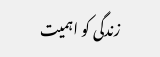زندگی کو اہمیت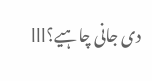دی جانی چاہیے؟lll